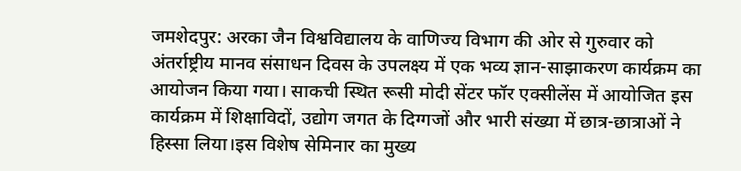जमशेदपुर: अरका जैन विश्वविद्यालय के वाणिज्य विभाग की ओर से गुरुवार को अंतर्राष्ट्रीय मानव संसाधन दिवस के उपलक्ष्य में एक भव्य ज्ञान-साझाकरण कार्यक्रम का आयोजन किया गया। साकची स्थित रूसी मोदी सेंटर फॉर एक्सीलेंस में आयोजित इस कार्यक्रम में शिक्षाविदों, उद्योग जगत के दिग्गजों और भारी संख्या में छात्र-छात्राओं ने हिस्सा लिया।इस विशेष सेमिनार का मुख्य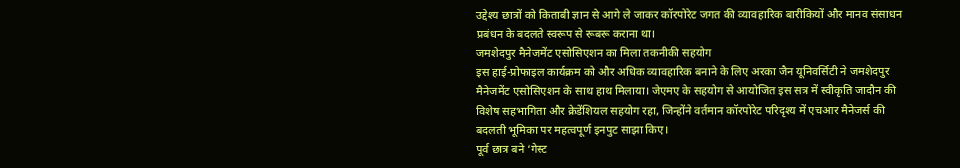उद्देश्य छात्रों को किताबी ज्ञान से आगे ले जाकर कॉरपोरेट जगत की व्यावहारिक बारीकियों और मानव संसाधन प्रबंधन के बदलते स्वरूप से रूबरू कराना था।
जमशेदपुर मैनेजमेंट एसोसिएशन का मिला तकनीकी सहयोग
इस हाई-प्रोफाइल कार्यक्रम को और अधिक व्यावहारिक बनाने के लिए अरका जैन यूनिवर्सिटी ने जमशेदपुर मैनेजमेंट एसोसिएशन के साथ हाथ मिलाया। जेएमए के सहयोग से आयोजित इस सत्र में स्वीकृति जादौन की विशेष सहभागिता और क्रेडेंशियल सहयोग रहा, जिन्होंने वर्तमान कॉरपोरेट परिदृश्य में एचआर मैनेजर्स की बदलती भूमिका पर महत्वपूर्ण इनपुट साझा किए।
पूर्व छात्र बने ‘गेस्ट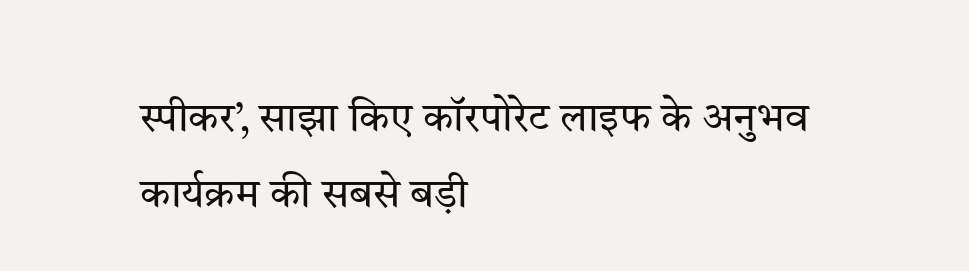स्पीकर’, साझा किए कॉरपोरेट लाइफ के अनुभव
कार्यक्रम की सबसे बड़ी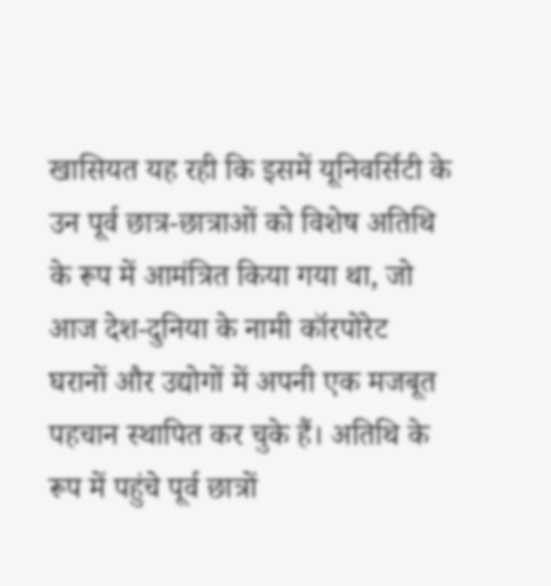खासियत यह रही कि इसमें यूनिवर्सिटी के उन पूर्व छात्र-छात्राओं को विशेष अतिथि के रूप में आमंत्रित किया गया था, जो आज देश-दुनिया के नामी कॉरपोरेट घरानों और उद्योगों में अपनी एक मजबूत पहचान स्थापित कर चुके हैं। अतिथि के रूप में पहुंचे पूर्व छात्रों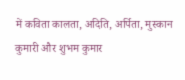में कविता कालता, अदिति, अर्पिता, मुस्कान कुमारी और शुभम कुमार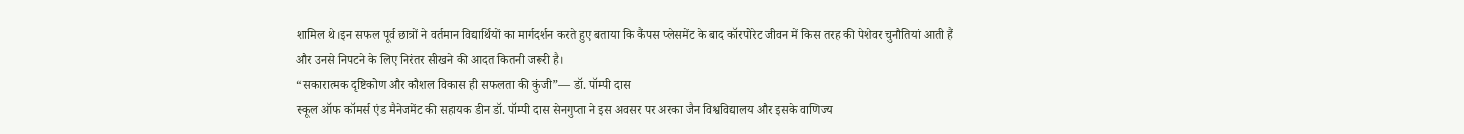शामिल थे।इन सफल पूर्व छात्रों ने वर्तमान विद्यार्थियों का मार्गदर्शन करते हुए बताया कि कैंपस प्लेसमेंट के बाद कॉरपोरेट जीवन में किस तरह की पेशेवर चुनौतियां आती हैं और उनसे निपटने के लिए निरंतर सीखने की आदत कितनी जरूरी है।
“सकारात्मक दृष्टिकोण और कौशल विकास ही सफलता की कुंजी”— डॉ. पॉम्पी दास
स्कूल ऑफ कॉमर्स एंड मैनेजमेंट की सहायक डीन डॉ. पॉम्पी दास सेनगुप्ता ने इस अवसर पर अरका जैन विश्वविद्यालय और इसके वाणिज्य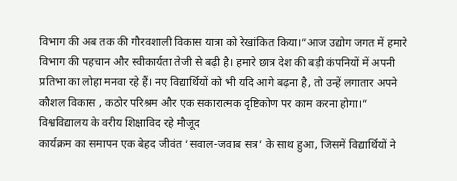विभाग की अब तक की गौरवशाली विकास यात्रा को रेखांकित किया।”आज उद्योग जगत में हमारे विभाग की पहचान और स्वीकार्यता तेजी से बढ़ी है। हमारे छात्र देश की बड़ी कंपनियों में अपनी प्रतिभा का लोहा मनवा रहे हैं। नए विद्यार्थियों को भी यदि आगे बढ़ना है, तो उन्हें लगातार अपने कौशल विकास , कठोर परिश्रम और एक सकारात्मक दृष्टिकोण पर काम करना होगा।”
विश्वविद्यालय के वरीय शिक्षाविद रहे मौजूद
कार्यक्रम का समापन एक बेहद जीवंत ‘सवाल-जवाब सत्र’ के साथ हुआ, जिसमें विद्यार्थियों ने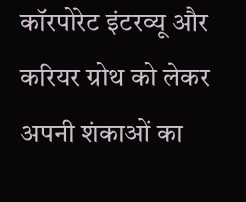कॉरपोरेट इंटरव्यू और करियर ग्रोथ को लेकर अपनी शंकाओं का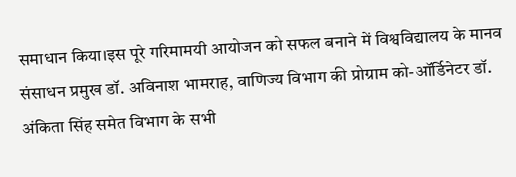समाधान किया।इस पूरे गरिमामयी आयोजन को सफल बनाने में विश्वविद्यालय के मानव संसाधन प्रमुख डॉ. अविनाश भामराह, वाणिज्य विभाग की प्रोग्राम को-ऑर्डिनेटर डॉ. अंकिता सिंह समेत विभाग के सभी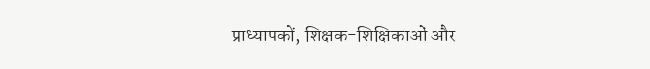प्राध्यापकों, शिक्षक-शिक्षिकाओं और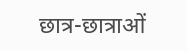छात्र-छात्राओं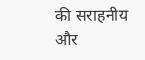की सराहनीय और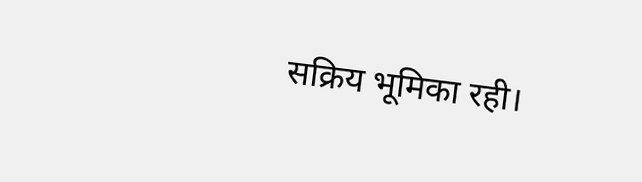सक्रिय भूमिका रही।